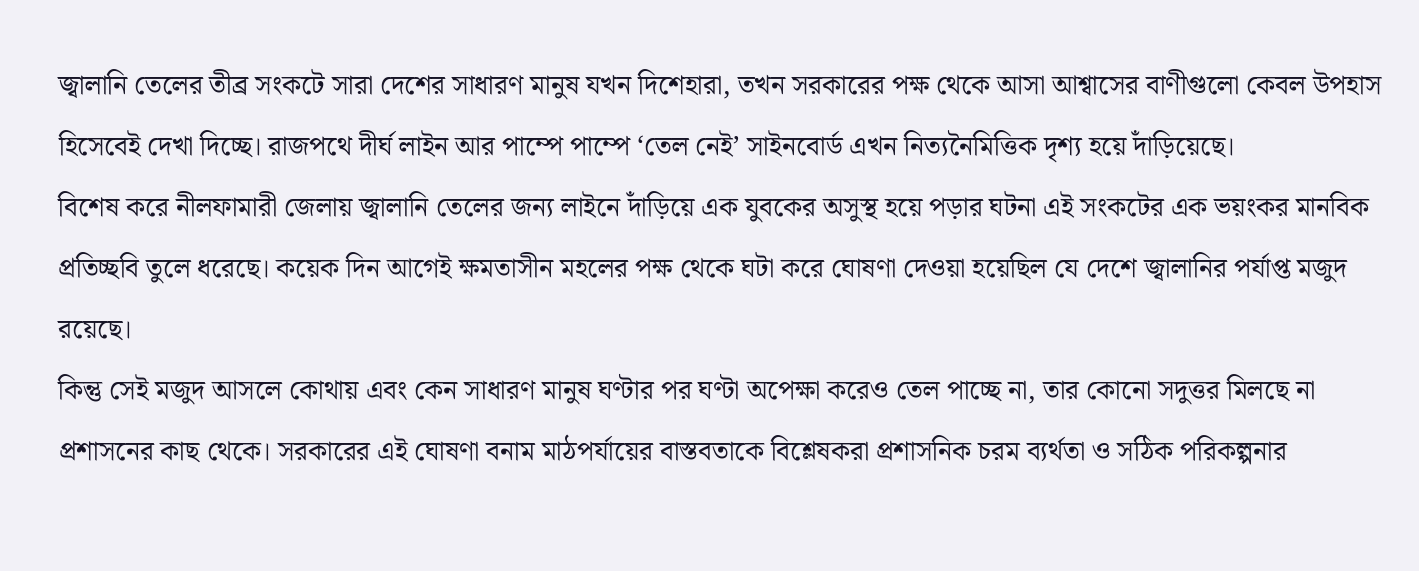জ্বালানি তেলের তীব্র সংকটে সারা দেশের সাধারণ মানুষ যখন দিশেহারা, তখন সরকারের পক্ষ থেকে আসা আশ্বাসের বাণীগুলো কেবল উপহাস হিসেবেই দেখা দিচ্ছে। রাজপথে দীর্ঘ লাইন আর পাম্পে পাম্পে ‘তেল নেই’ সাইনবোর্ড এখন নিত্যনৈমিত্তিক দৃশ্য হয়ে দাঁড়িয়েছে।
বিশেষ করে নীলফামারী জেলায় জ্বালানি তেলের জন্য লাইনে দাঁড়িয়ে এক যুবকের অসুস্থ হয়ে পড়ার ঘটনা এই সংকটের এক ভয়ংকর মানবিক প্রতিচ্ছবি তুলে ধরেছে। কয়েক দিন আগেই ক্ষমতাসীন মহলের পক্ষ থেকে ঘটা করে ঘোষণা দেওয়া হয়েছিল যে দেশে জ্বালানির পর্যাপ্ত মজুদ রয়েছে।
কিন্তু সেই মজুদ আসলে কোথায় এবং কেন সাধারণ মানুষ ঘণ্টার পর ঘণ্টা অপেক্ষা করেও তেল পাচ্ছে না, তার কোনো সদুত্তর মিলছে না প্রশাসনের কাছ থেকে। সরকারের এই ঘোষণা বনাম মাঠপর্যায়ের বাস্তবতাকে বিশ্লেষকরা প্রশাসনিক চরম ব্যর্থতা ও সঠিক পরিকল্পনার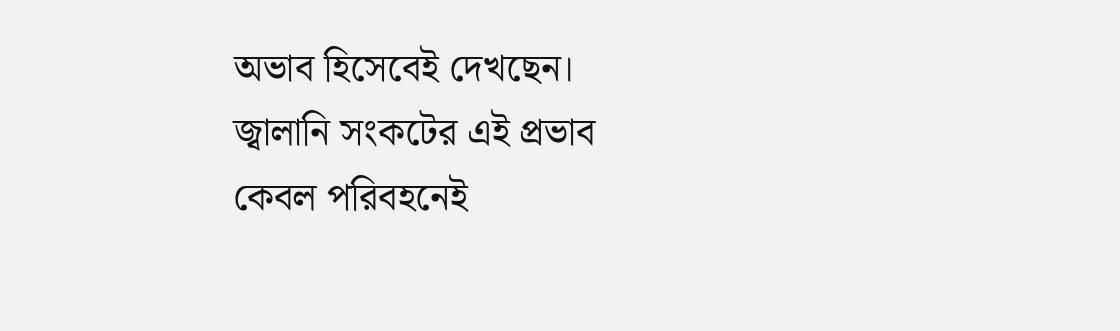অভাব হিসেবেই দেখছেন।
জ্বালানি সংকটের এই প্রভাব কেবল পরিবহনেই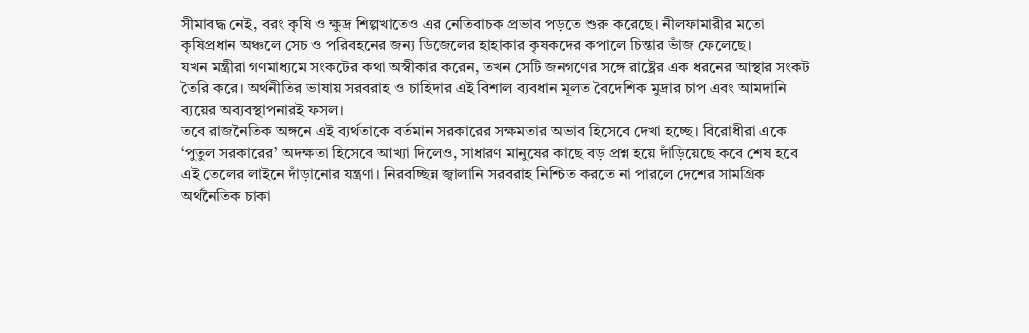সীমাবদ্ধ নেই, বরং কৃষি ও ক্ষুদ্র শিল্পখাতেও এর নেতিবাচক প্রভাব পড়তে শুরু করেছে। নীলফামারীর মতো কৃষিপ্রধান অঞ্চলে সেচ ও পরিবহনের জন্য ডিজেলের হাহাকার কৃষকদের কপালে চিন্তার ভাঁজ ফেলেছে।
যখন মন্ত্রীরা গণমাধ্যমে সংকটের কথা অস্বীকার করেন, তখন সেটি জনগণের সঙ্গে রাষ্ট্রের এক ধরনের আস্থার সংকট তৈরি করে। অর্থনীতির ভাষায় সরবরাহ ও চাহিদার এই বিশাল ব্যবধান মূলত বৈদেশিক মুদ্রার চাপ এবং আমদানি ব্যয়ের অব্যবস্থাপনারই ফসল।
তবে রাজনৈতিক অঙ্গনে এই ব্যর্থতাকে বর্তমান সরকারের সক্ষমতার অভাব হিসেবে দেখা হচ্ছে। বিরোধীরা একে ‘পুতুল সরকারের’ অদক্ষতা হিসেবে আখ্যা দিলেও, সাধারণ মানুষের কাছে বড় প্রশ্ন হয়ে দাঁড়িয়েছে কবে শেষ হবে এই তেলের লাইনে দাঁড়ানোর যন্ত্রণা। নিরবচ্ছিন্ন জ্বালানি সরবরাহ নিশ্চিত করতে না পারলে দেশের সামগ্রিক অর্থনৈতিক চাকা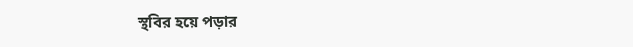স্থবির হয়ে পড়ার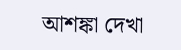আশঙ্কা দেখা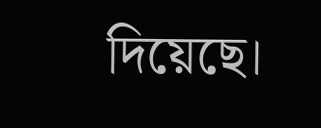দিয়েছে।